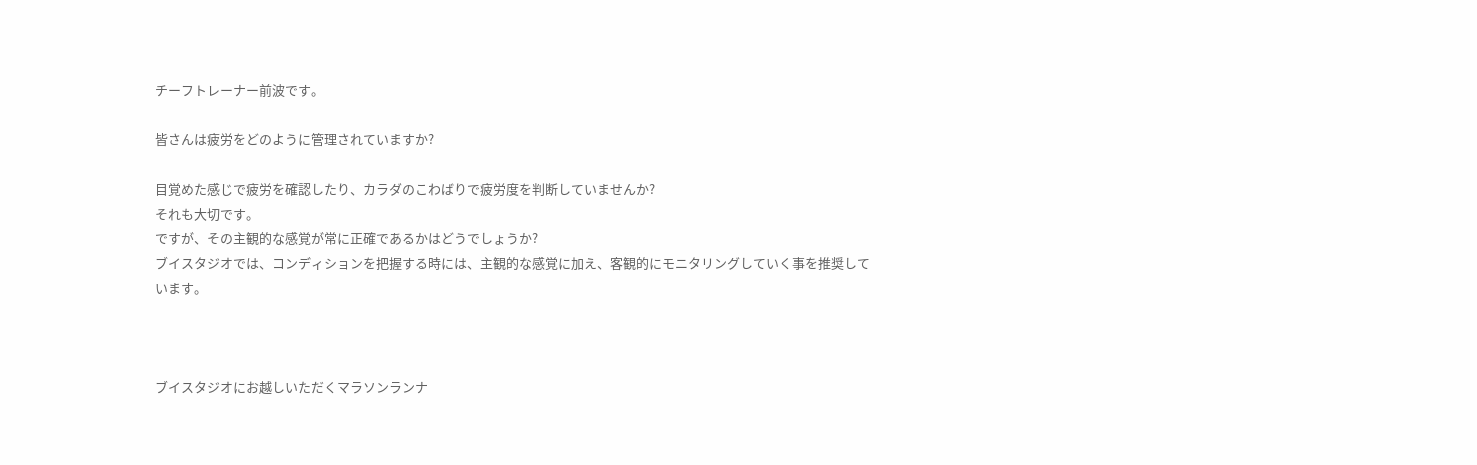チーフトレーナー前波です。

皆さんは疲労をどのように管理されていますか?

目覚めた感じで疲労を確認したり、カラダのこわばりで疲労度を判断していませんか?
それも大切です。
ですが、その主観的な感覚が常に正確であるかはどうでしょうか?
ブイスタジオでは、コンディションを把握する時には、主観的な感覚に加え、客観的にモニタリングしていく事を推奨しています。



ブイスタジオにお越しいただくマラソンランナ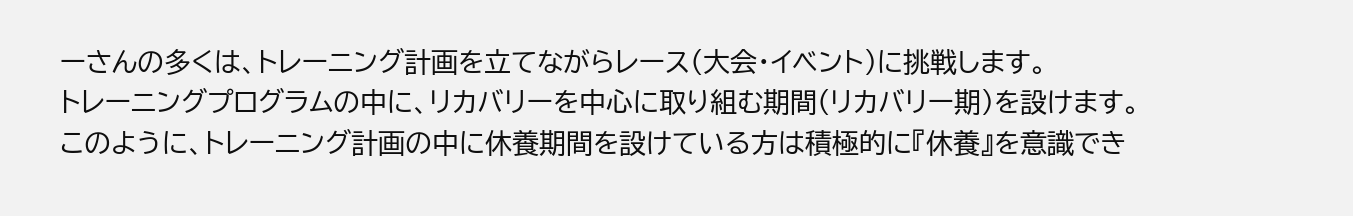ーさんの多くは、トレーニング計画を立てながらレース(大会・イベント)に挑戦します。
トレーニングプログラムの中に、リカバリーを中心に取り組む期間(リカバリー期)を設けます。
このように、トレーニング計画の中に休養期間を設けている方は積極的に『休養』を意識でき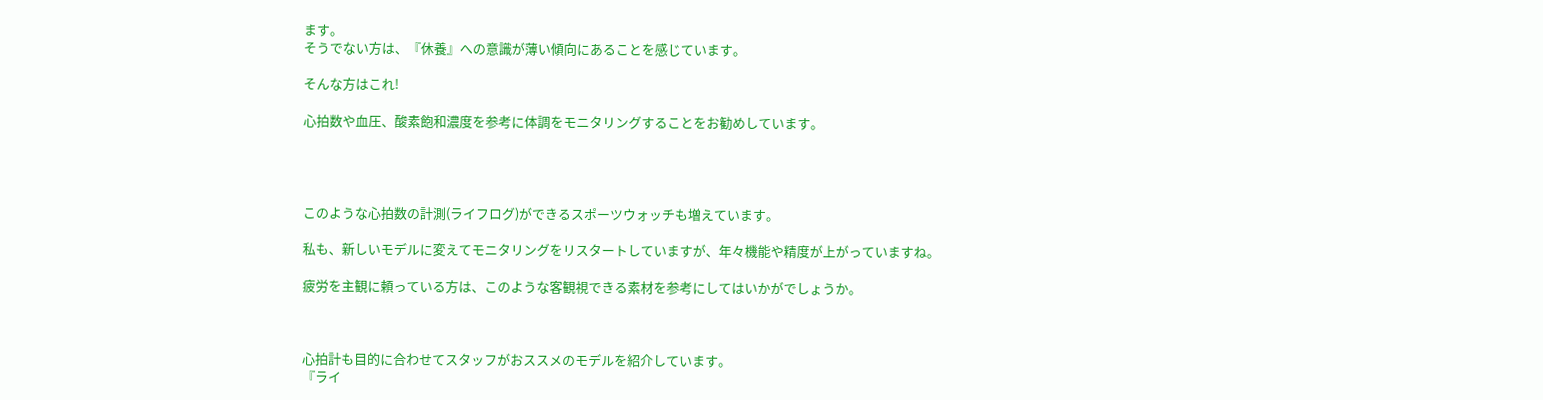ます。
そうでない方は、『休養』への意識が薄い傾向にあることを感じています。

そんな方はこれ!

心拍数や血圧、酸素飽和濃度を参考に体調をモニタリングすることをお勧めしています。




このような心拍数の計測(ライフログ)ができるスポーツウォッチも増えています。

私も、新しいモデルに変えてモニタリングをリスタートしていますが、年々機能や精度が上がっていますね。

疲労を主観に頼っている方は、このような客観視できる素材を参考にしてはいかがでしょうか。



心拍計も目的に合わせてスタッフがおススメのモデルを紹介しています。
『ライ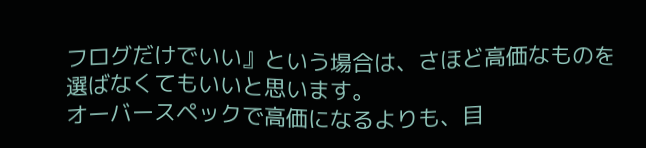フログだけでいい』という場合は、さほど高価なものを選ばなくてもいいと思います。
オーバースペックで高価になるよりも、目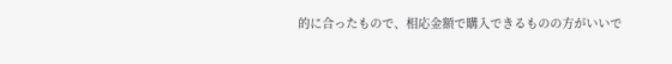的に合ったもので、相応金額で購入できるものの方がいいで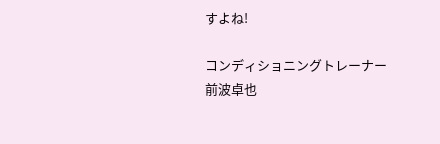すよね!

コンディショニングトレーナー
前波卓也